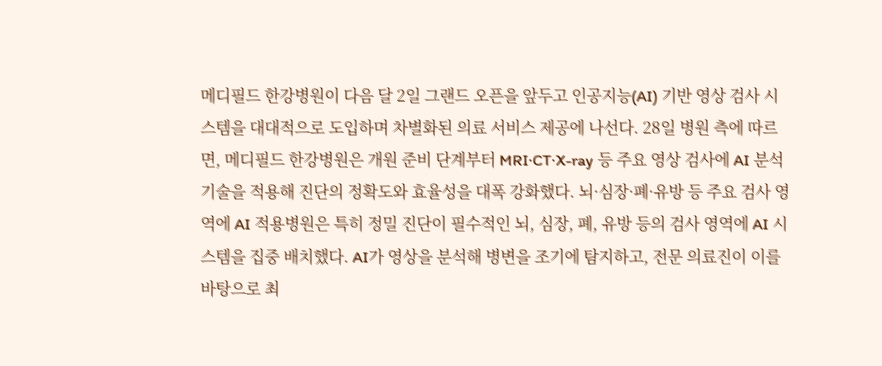메디필드 한강병원이 다음 달 2일 그랜드 오픈을 앞두고 인공지능(AI) 기반 영상 검사 시스템을 대대적으로 도입하며 차별화된 의료 서비스 제공에 나선다. 28일 병원 측에 따르면, 메디필드 한강병원은 개원 준비 단계부터 MRI·CT·X-ray 등 주요 영상 검사에 AI 분석 기술을 적용해 진단의 정확도와 효율성을 대폭 강화했다. 뇌·심장·폐·유방 등 주요 검사 영역에 AI 적용병원은 특히 정밀 진단이 필수적인 뇌, 심장, 폐, 유방 등의 검사 영역에 AI 시스템을 집중 배치했다. AI가 영상을 분석해 병변을 조기에 탐지하고, 전문 의료진이 이를 바탕으로 최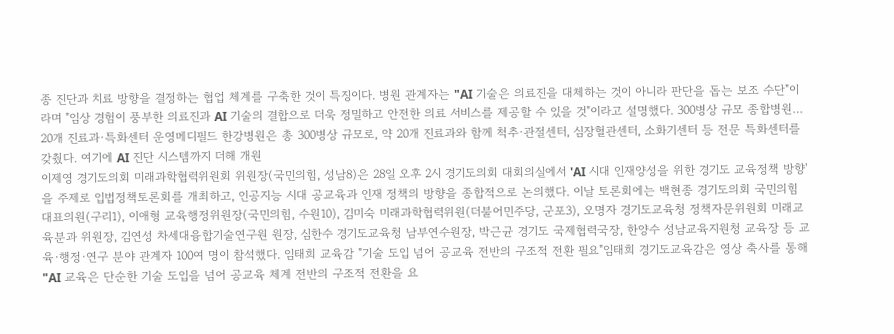종 진단과 치료 방향을 결정하는 협업 체계를 구축한 것이 특징이다. 병원 관계자는 "AI 기술은 의료진을 대체하는 것이 아니라 판단을 돕는 보조 수단"이라며 "임상 경험이 풍부한 의료진과 AI 기술의 결합으로 더욱 정밀하고 안전한 의료 서비스를 제공할 수 있을 것"이라고 설명했다. 300병상 규모 종합병원… 20개 진료과·특화센터 운영메디필드 한강병원은 총 300병상 규모로, 약 20개 진료과와 함께 척추·관절센터, 심장혈관센터, 소화기센터 등 전문 특화센터를 갖췄다. 여기에 AI 진단 시스템까지 더해 개원
이제영 경기도의회 미래과학협력위원회 위원장(국민의힘, 성남8)은 28일 오후 2시 경기도의회 대회의실에서 'AI 시대 인재양성을 위한 경기도 교육정책 방향'을 주제로 입법정책토론회를 개최하고, 인공지능 시대 공교육과 인재 정책의 방향을 종합적으로 논의했다. 이날 토론회에는 백현종 경기도의회 국민의힘 대표의원(구리1), 이애형 교육행정위원장(국민의힘, 수원10), 김미숙 미래과학협력위원(더불어민주당, 군포3), 오명자 경기도교육청 정책자문위원회 미래교육분과 위원장, 김연성 차세대융합기술연구원 원장, 심한수 경기도교육청 남부연수원장, 박근균 경기도 국제협력국장, 한양수 성남교육지원청 교육장 등 교육·행정·연구 분야 관계자 100여 명이 참석했다. 임태희 교육감 "기술 도입 넘어 공교육 전반의 구조적 전환 필요"임태희 경기도교육감은 영상 축사를 통해 "AI 교육은 단순한 기술 도입을 넘어 공교육 체계 전반의 구조적 전환을 요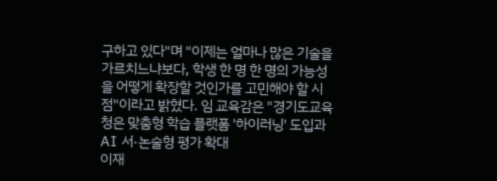구하고 있다"며 "이제는 얼마나 많은 기술을 가르치느냐보다, 학생 한 명 한 명의 가능성을 어떻게 확장할 것인가를 고민해야 할 시점"이라고 밝혔다. 임 교육감은 "경기도교육청은 맞춤형 학습 플랫폼 '하이러닝' 도입과 AI 서·논술형 평가 확대
이재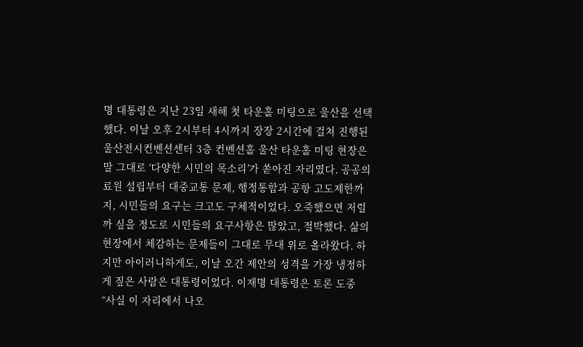명 대통령은 지난 23일 새해 첫 타운홀 미팅으로 울산을 선택했다. 이날 오후 2시부터 4시까지 장장 2시간에 걸쳐 진행된 울산전시컨벤션센터 3층 컨벤션홀 울산 타운홀 미팅 현장은 말 그대로 ‘다양한 시민의 목소리’가 쏟아진 자리였다. 공공의료원 설립부터 대중교통 문제, 행정통합과 공항 고도제한까지, 시민들의 요구는 크고도 구체적이었다. 오죽했으면 저럴까 싶을 정도로 시민들의 요구사항은 많았고, 절박했다. 삶의 현장에서 체감하는 문제들이 그대로 무대 위로 올라왔다. 하지만 아이러니하게도, 이날 오간 제안의 성격을 가장 냉정하게 짚은 사람은 대통령이었다. 이재명 대통령은 토론 도중 “사실 이 자리에서 나오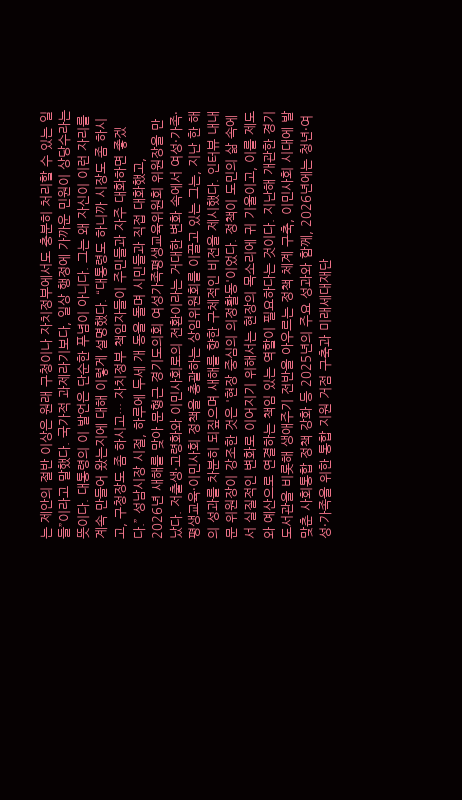는 제안의 절반 이상은 원래 구청이나 자치정부에서도 충분히 처리할 수 있는 일들”이라고 말했다. 국가적 과제라기보다, 일상 행정에 가까운 민원이 상당수라는 뜻이다. 대통령의 이 발언은 단순한 푸념이 아니다. 그는 왜 자신이 이런 자리를 계속 만들어 왔는지에 대해 이렇게 설명했다. “대통령도 하니까 시장도 좀 하시고, 구청장도 좀 하시고… 자치정부 책임자들이 주민들과 자주 대화하면 좋겠다.” 성남시장 시절, 하루에 두세 개 동을 돌며 시민들과 직접 대화했고,
2026년 새해를 맞아 문형근 경기도의회 여성가족평생교육위원회 위원장을 만났다. 저출생·고령화와 이민사회로의 전환이라는 거대한 변화 속에서 여성·가족·평생교육·이민사회 정책을 총괄하는 상임위원회를 이끌고 있는 그는, 지난 한 해의 성과를 차분히 되짚으며 새해를 향한 구체적인 비전을 제시했다. 인터뷰 내내 문 위원장이 강조한 것은 '현장 중심의 의정활동'이었다. 정책이 도민의 삶 속에서 실질적인 변화로 이어지기 위해서는 현장의 목소리에 귀 기울이고, 이를 제도와 예산으로 연결하는 책임 있는 역할이 필요하다는 것이다. 지난해 개관한 경기도서관을 비롯해 생애주기 전반을 아우르는 정책 체계 구축, 이민사회 시대에 발맞춘 사회통합 정책 강화 등 2025년의 주요 성과와 함께, 2026년에는 청년·여성·가족을 위한 통합 지원 거점 구축과 미래세대재단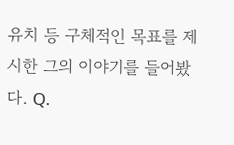유치 등 구체적인 목표를 제시한 그의 이야기를 들어봤다. Q.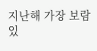지난해 가장 보람 있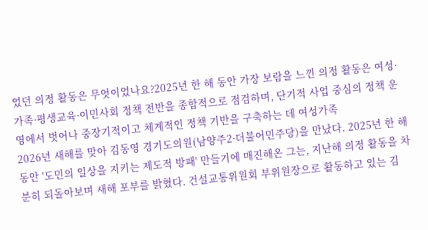었던 의정 활동은 무엇이었나요?2025년 한 해 동안 가장 보람을 느낀 의정 활동은 여성·가족·평생교육·이민사회 정책 전반을 종합적으로 점검하며, 단기적 사업 중심의 정책 운영에서 벗어나 중장기적이고 체계적인 정책 기반을 구축하는 데 여성가족
2026년 새해를 맞아 김동영 경기도의원(남양주2·더불어민주당)을 만났다. 2025년 한 해 동안 '도민의 일상을 지키는 제도적 방패' 만들기에 매진해온 그는, 지난해 의정 활동을 차분히 되돌아보며 새해 포부를 밝혔다. 건설교통위원회 부위원장으로 활동하고 있는 김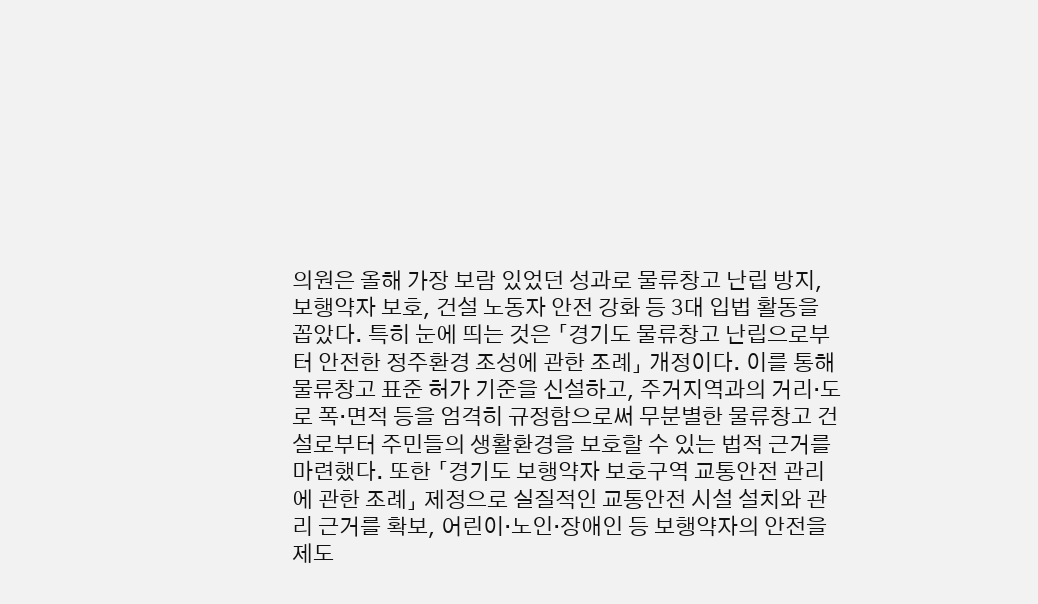의원은 올해 가장 보람 있었던 성과로 물류창고 난립 방지, 보행약자 보호, 건설 노동자 안전 강화 등 3대 입법 활동을 꼽았다. 특히 눈에 띄는 것은 「경기도 물류창고 난립으로부터 안전한 정주환경 조성에 관한 조례」 개정이다. 이를 통해 물류창고 표준 허가 기준을 신설하고, 주거지역과의 거리·도로 폭·면적 등을 엄격히 규정함으로써 무분별한 물류창고 건설로부터 주민들의 생활환경을 보호할 수 있는 법적 근거를 마련했다. 또한 「경기도 보행약자 보호구역 교통안전 관리에 관한 조례」 제정으로 실질적인 교통안전 시설 설치와 관리 근거를 확보, 어린이·노인·장애인 등 보행약자의 안전을 제도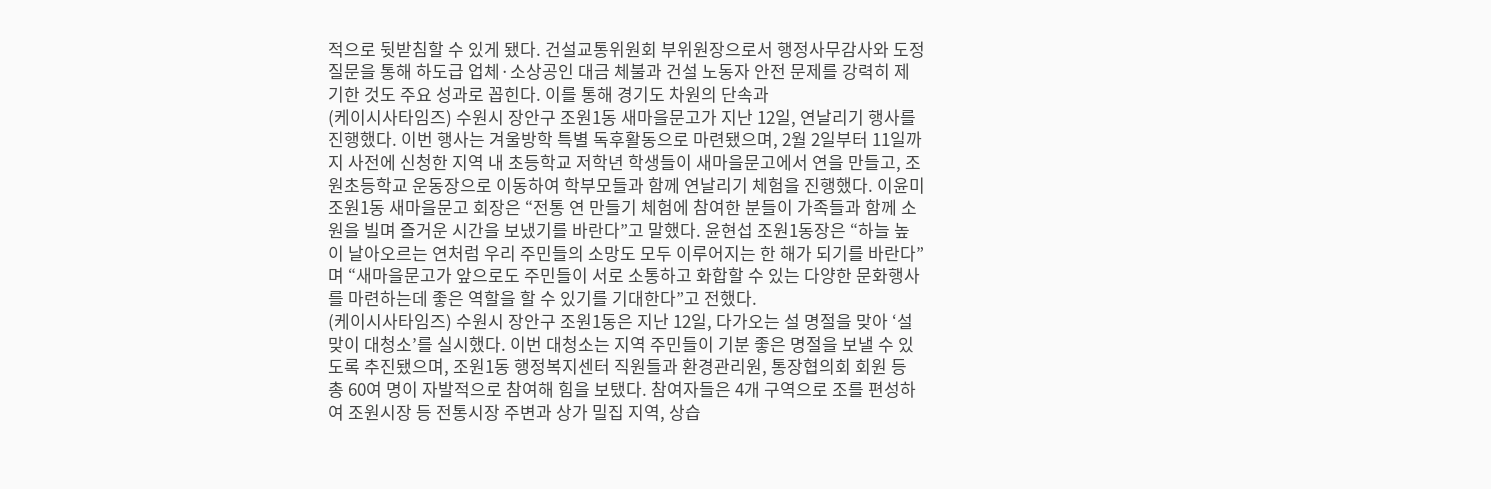적으로 뒷받침할 수 있게 됐다. 건설교통위원회 부위원장으로서 행정사무감사와 도정질문을 통해 하도급 업체·소상공인 대금 체불과 건설 노동자 안전 문제를 강력히 제기한 것도 주요 성과로 꼽힌다. 이를 통해 경기도 차원의 단속과
(케이시사타임즈) 수원시 장안구 조원1동 새마을문고가 지난 12일, 연날리기 행사를 진행했다. 이번 행사는 겨울방학 특별 독후활동으로 마련됐으며, 2월 2일부터 11일까지 사전에 신청한 지역 내 초등학교 저학년 학생들이 새마을문고에서 연을 만들고, 조원초등학교 운동장으로 이동하여 학부모들과 함께 연날리기 체험을 진행했다. 이윤미 조원1동 새마을문고 회장은 “전통 연 만들기 체험에 참여한 분들이 가족들과 함께 소원을 빌며 즐거운 시간을 보냈기를 바란다”고 말했다. 윤현섭 조원1동장은 “하늘 높이 날아오르는 연처럼 우리 주민들의 소망도 모두 이루어지는 한 해가 되기를 바란다”며 “새마을문고가 앞으로도 주민들이 서로 소통하고 화합할 수 있는 다양한 문화행사를 마련하는데 좋은 역할을 할 수 있기를 기대한다”고 전했다.
(케이시사타임즈) 수원시 장안구 조원1동은 지난 12일, 다가오는 설 명절을 맞아 ‘설맞이 대청소’를 실시했다. 이번 대청소는 지역 주민들이 기분 좋은 명절을 보낼 수 있도록 추진됐으며, 조원1동 행정복지센터 직원들과 환경관리원, 통장협의회 회원 등 총 60여 명이 자발적으로 참여해 힘을 보탰다. 참여자들은 4개 구역으로 조를 편성하여 조원시장 등 전통시장 주변과 상가 밀집 지역, 상습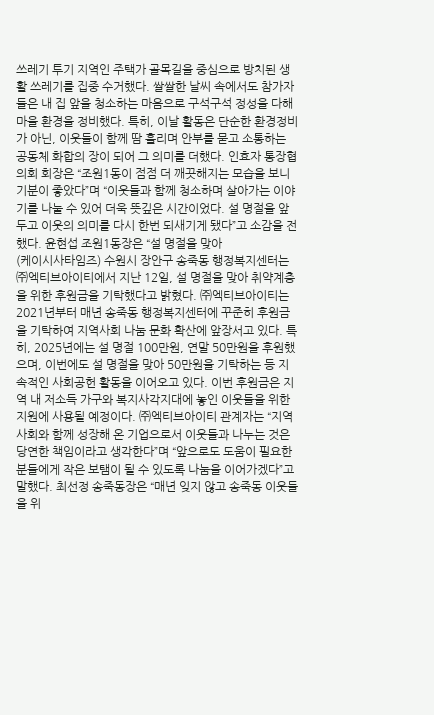쓰레기 투기 지역인 주택가 골목길을 중심으로 방치된 생활 쓰레기를 집중 수거했다. 쌀쌀한 날씨 속에서도 참가자들은 내 집 앞을 청소하는 마음으로 구석구석 정성을 다해 마을 환경을 정비했다. 특히, 이날 활동은 단순한 환경정비가 아닌, 이웃들이 함께 땀 흘리며 안부를 묻고 소통하는 공동체 화합의 장이 되어 그 의미를 더했다. 인효자 통장협의회 회장은 “조원1동이 점점 더 깨끗해지는 모습을 보니 기분이 좋았다”며 “이웃들과 함께 청소하며 살아가는 이야기를 나눌 수 있어 더욱 뜻깊은 시간이었다. 설 명절을 앞두고 이웃의 의미를 다시 한번 되새기게 됐다”고 소감을 전했다. 윤현섭 조원1동장은 “설 명절을 맞아
(케이시사타임즈) 수원시 장안구 송죽동 행정복지센터는 ㈜엑티브아이티에서 지난 12일, 설 명절을 맞아 취약계층을 위한 후원금을 기탁했다고 밝혔다. ㈜엑티브아이티는 2021년부터 매년 송죽동 행정복지센터에 꾸준히 후원금을 기탁하여 지역사회 나눔 문화 확산에 앞장서고 있다. 특히, 2025년에는 설 명절 100만원, 연말 50만원을 후원했으며, 이번에도 설 명절을 맞아 50만원을 기탁하는 등 지속적인 사회공헌 활동을 이어오고 있다. 이번 후원금은 지역 내 저소득 가구와 복지사각지대에 놓인 이웃들을 위한 지원에 사용될 예정이다. ㈜엑티브아이티 관계자는 “지역사회와 함께 성장해 온 기업으로서 이웃들과 나누는 것은 당연한 책임이라고 생각한다”며 “앞으로도 도움이 필요한 분들에게 작은 보탬이 될 수 있도록 나눔을 이어가겠다”고 말했다. 최선정 송죽동장은 “매년 잊지 않고 송죽동 이웃들을 위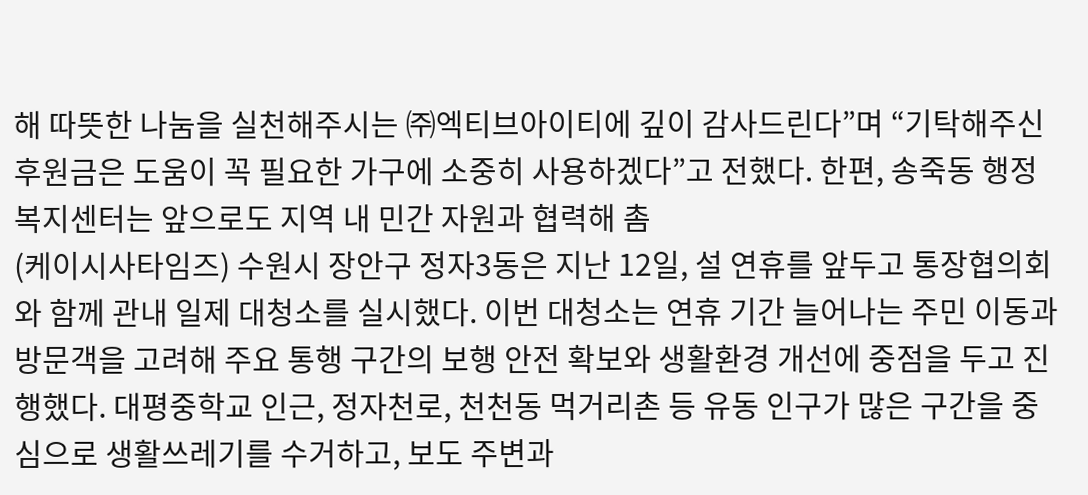해 따뜻한 나눔을 실천해주시는 ㈜엑티브아이티에 깊이 감사드린다”며 “기탁해주신 후원금은 도움이 꼭 필요한 가구에 소중히 사용하겠다”고 전했다. 한편, 송죽동 행정복지센터는 앞으로도 지역 내 민간 자원과 협력해 촘
(케이시사타임즈) 수원시 장안구 정자3동은 지난 12일, 설 연휴를 앞두고 통장협의회와 함께 관내 일제 대청소를 실시했다. 이번 대청소는 연휴 기간 늘어나는 주민 이동과 방문객을 고려해 주요 통행 구간의 보행 안전 확보와 생활환경 개선에 중점을 두고 진행했다. 대평중학교 인근, 정자천로, 천천동 먹거리촌 등 유동 인구가 많은 구간을 중심으로 생활쓰레기를 수거하고, 보도 주변과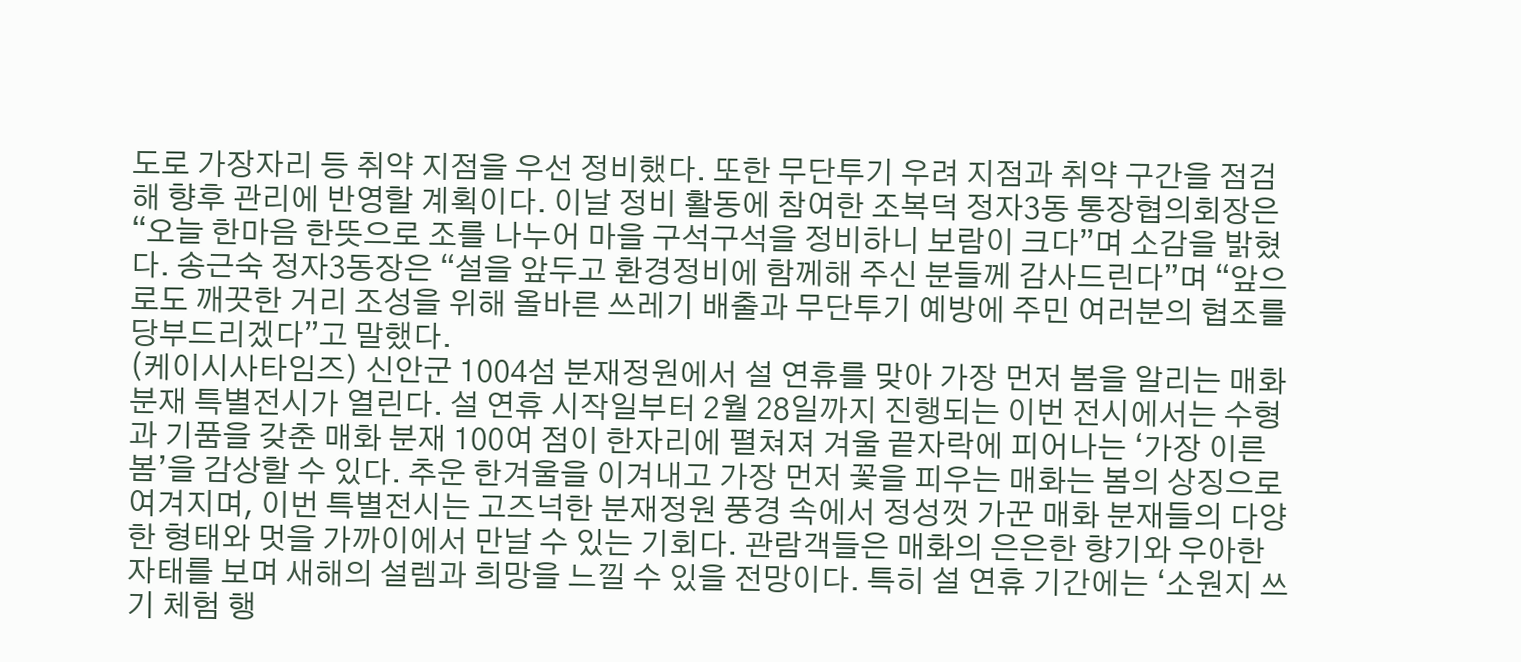도로 가장자리 등 취약 지점을 우선 정비했다. 또한 무단투기 우려 지점과 취약 구간을 점검해 향후 관리에 반영할 계획이다. 이날 정비 활동에 참여한 조복덕 정자3동 통장협의회장은 “오늘 한마음 한뜻으로 조를 나누어 마을 구석구석을 정비하니 보람이 크다”며 소감을 밝혔다. 송근숙 정자3동장은 “설을 앞두고 환경정비에 함께해 주신 분들께 감사드린다”며 “앞으로도 깨끗한 거리 조성을 위해 올바른 쓰레기 배출과 무단투기 예방에 주민 여러분의 협조를 당부드리겠다”고 말했다.
(케이시사타임즈) 신안군 1004섬 분재정원에서 설 연휴를 맞아 가장 먼저 봄을 알리는 매화 분재 특별전시가 열린다. 설 연휴 시작일부터 2월 28일까지 진행되는 이번 전시에서는 수형과 기품을 갖춘 매화 분재 100여 점이 한자리에 펼쳐져 겨울 끝자락에 피어나는 ‘가장 이른 봄’을 감상할 수 있다. 추운 한겨울을 이겨내고 가장 먼저 꽃을 피우는 매화는 봄의 상징으로 여겨지며, 이번 특별전시는 고즈넉한 분재정원 풍경 속에서 정성껏 가꾼 매화 분재들의 다양한 형태와 멋을 가까이에서 만날 수 있는 기회다. 관람객들은 매화의 은은한 향기와 우아한 자태를 보며 새해의 설렘과 희망을 느낄 수 있을 전망이다. 특히 설 연휴 기간에는 ‘소원지 쓰기 체험 행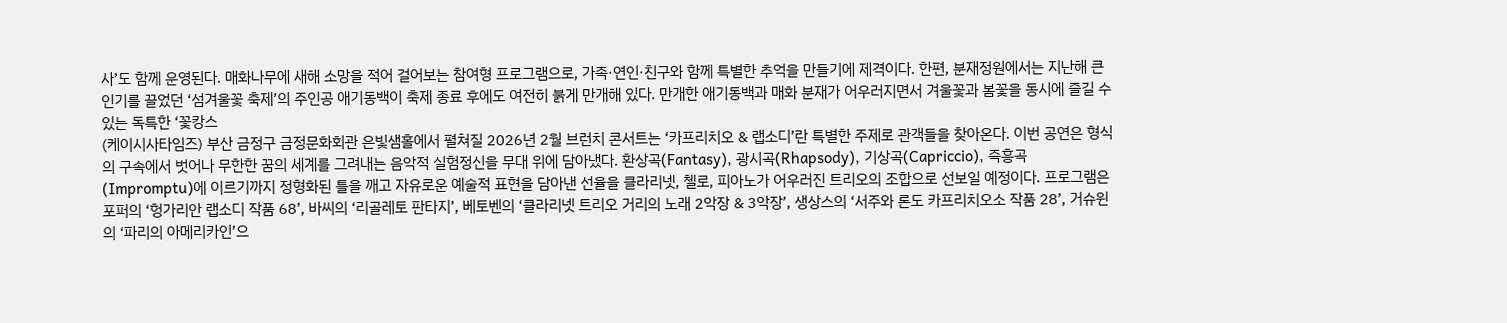사’도 함께 운영된다. 매화나무에 새해 소망을 적어 걸어보는 참여형 프로그램으로, 가족·연인·친구와 함께 특별한 추억을 만들기에 제격이다. 한편, 분재정원에서는 지난해 큰 인기를 끌었던 ‘섬겨울꽃 축제’의 주인공 애기동백이 축제 종료 후에도 여전히 붉게 만개해 있다. 만개한 애기동백과 매화 분재가 어우러지면서 겨울꽃과 봄꽃을 동시에 즐길 수 있는 독특한 ‘꽃캉스
(케이시사타임즈) 부산 금정구 금정문화회관 은빛샘홀에서 펼쳐질 2026년 2월 브런치 콘서트는 ‘카프리치오 & 랩소디’란 특별한 주제로 관객들을 찾아온다. 이번 공연은 형식의 구속에서 벗어나 무한한 꿈의 세계를 그려내는 음악적 실험정신을 무대 위에 담아냈다. 환상곡(Fantasy), 광시곡(Rhapsody), 기상곡(Capriccio), 즉흥곡(Impromptu)에 이르기까지 정형화된 틀을 깨고 자유로운 예술적 표현을 담아낸 선율을 클라리넷, 첼로, 피아노가 어우러진 트리오의 조합으로 선보일 예정이다. 프로그램은 포퍼의 ‘헝가리안 랩소디 작품 68’, 바씨의 ‘리골레토 판타지’, 베토벤의 ‘클라리넷 트리오 거리의 노래 2악장 & 3악장’, 생상스의 ‘서주와 론도 카프리치오소 작품 28’, 거슈윈의 ‘파리의 아메리카인’으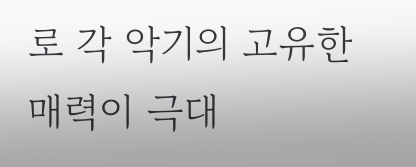로 각 악기의 고유한 매력이 극대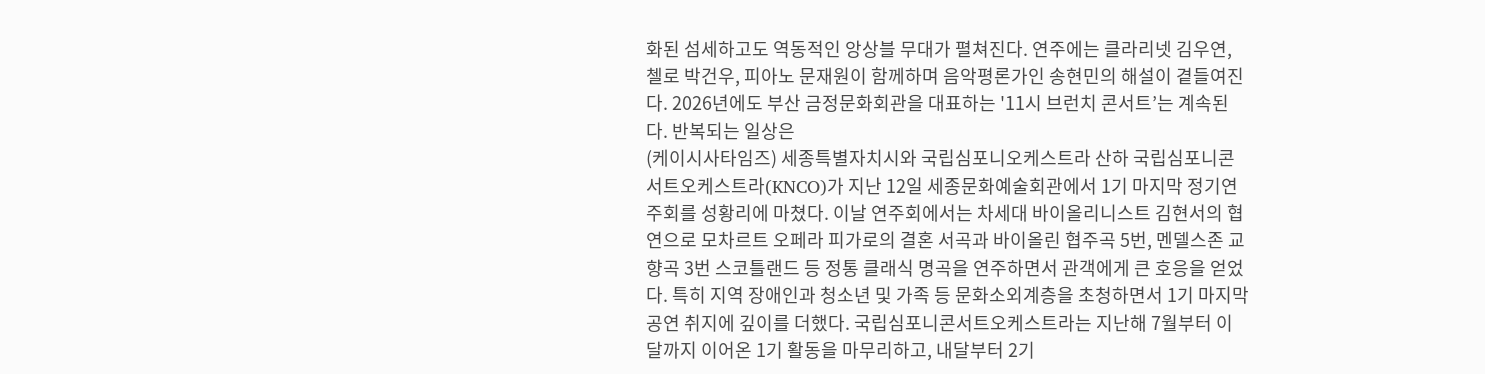화된 섬세하고도 역동적인 앙상블 무대가 펼쳐진다. 연주에는 클라리넷 김우연, 첼로 박건우, 피아노 문재원이 함께하며 음악평론가인 송현민의 해설이 곁들여진다. 2026년에도 부산 금정문화회관을 대표하는 '11시 브런치 콘서트’는 계속된다. 반복되는 일상은
(케이시사타임즈) 세종특별자치시와 국립심포니오케스트라 산하 국립심포니콘서트오케스트라(KNCO)가 지난 12일 세종문화예술회관에서 1기 마지막 정기연주회를 성황리에 마쳤다. 이날 연주회에서는 차세대 바이올리니스트 김현서의 협연으로 모차르트 오페라 피가로의 결혼 서곡과 바이올린 협주곡 5번, 멘델스존 교향곡 3번 스코틀랜드 등 정통 클래식 명곡을 연주하면서 관객에게 큰 호응을 얻었다. 특히 지역 장애인과 청소년 및 가족 등 문화소외계층을 초청하면서 1기 마지막 공연 취지에 깊이를 더했다. 국립심포니콘서트오케스트라는 지난해 7월부터 이달까지 이어온 1기 활동을 마무리하고, 내달부터 2기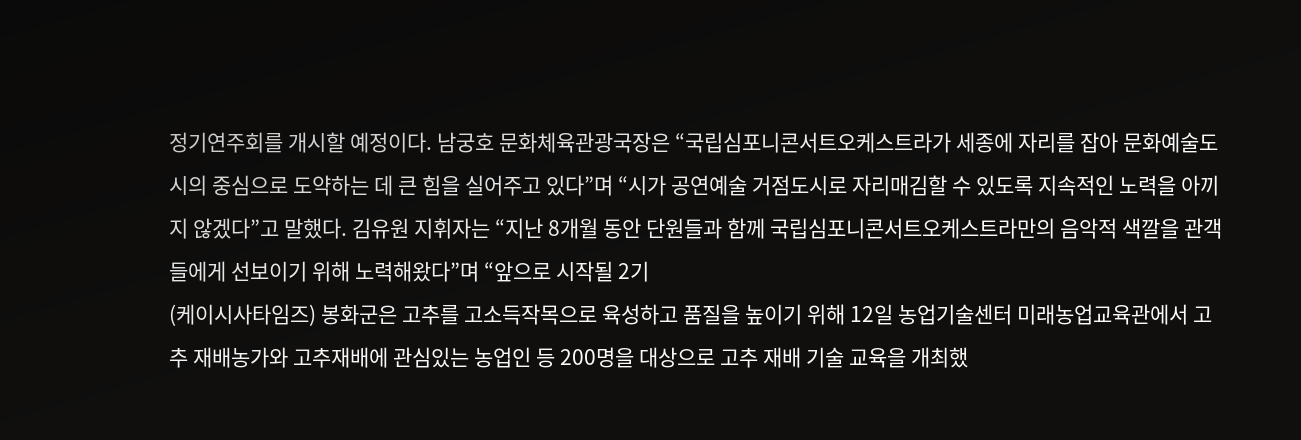정기연주회를 개시할 예정이다. 남궁호 문화체육관광국장은 “국립심포니콘서트오케스트라가 세종에 자리를 잡아 문화예술도시의 중심으로 도약하는 데 큰 힘을 실어주고 있다”며 “시가 공연예술 거점도시로 자리매김할 수 있도록 지속적인 노력을 아끼지 않겠다”고 말했다. 김유원 지휘자는 “지난 8개월 동안 단원들과 함께 국립심포니콘서트오케스트라만의 음악적 색깔을 관객들에게 선보이기 위해 노력해왔다”며 “앞으로 시작될 2기
(케이시사타임즈) 봉화군은 고추를 고소득작목으로 육성하고 품질을 높이기 위해 12일 농업기술센터 미래농업교육관에서 고추 재배농가와 고추재배에 관심있는 농업인 등 200명을 대상으로 고추 재배 기술 교육을 개최했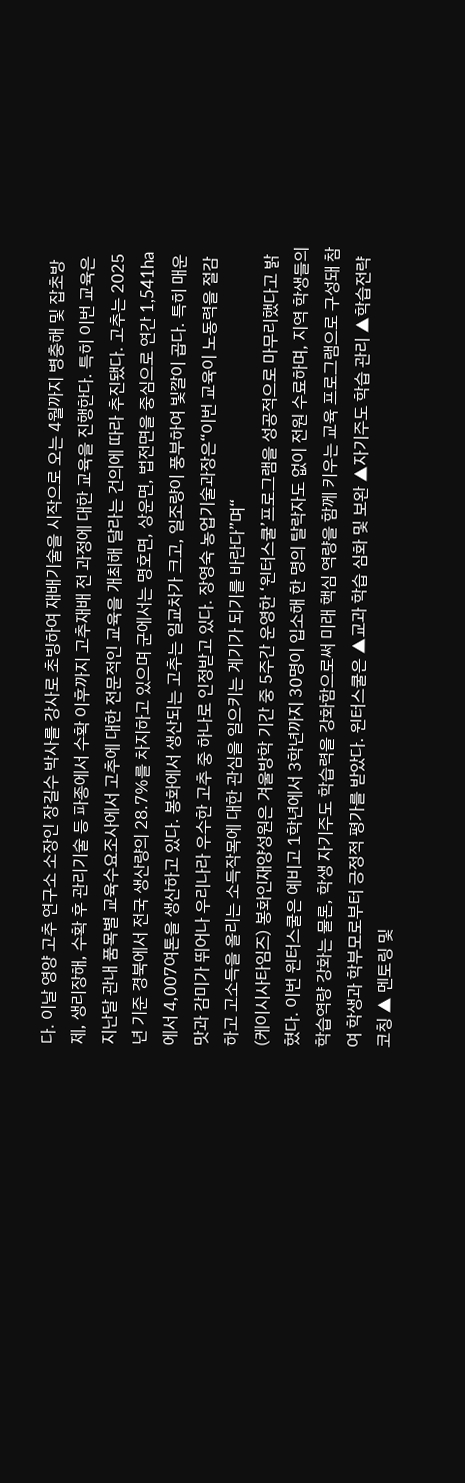다. 이날 영양 고추 연구소 소장인 장길수 박사를 강사로 초빙하여 재배기술을 시작으로 오는 4월까지 병충해 및 잡초방제, 생리장해, 수확 후 관리기술 등 파종에서 수확 이후까지 고추재배 전 과정에 대한 교육을 진행한다. 특히 이번 교육은 지난달 관내 품목별 교육수요조사에서 고추에 대한 전문적인 교육을 개최해 달라는 건의에 따라 추진됐다. 고추는 2025년 기준 경북에서 전국 생산량의 28.7%를 차지하고 있으며 군에서는 명호면, 상운면, 법전면을 중심으로 연간 1,541ha에서 4,007여톤을 생산하고 있다. 봉화에서 생산되는 고추는 일교차가 크고, 일조량이 풍부하여 빛깔이 곱다. 특히 매운맛과 감미가 뛰어나 우리나라 우수한 고추 중 하나로 인정받고 있다. 장영숙 농업기술과장은“이번 교육이 노동력을 절감하고 고소득을 올리는 소득작목에 대한 관심을 일으키는 계기가 되기를 바란다”며“
(케이시사타임즈) 봉화인재양성원은 겨울방학 기간 중 5주간 운영한 ‘윈터스쿨’프로그램을 성공적으로 마무리했다고 밝혔다. 이번 윈터스쿨은 예비고 1학년에서 3학년까지 30명이 입소해 한 명의 탈락자도 없이 전원 수료하며, 지역 학생들의 학습역량 강화는 물론, 학생 자기주도 학습력을 강화함으로써 미래 핵심 역량을 함께 키우는 교육 프로그램으로 구성돼 참여 학생과 학부모로부터 긍정적 평가를 받았다. 윈터스쿨은 ▲교과 학습 심화 및 보완 ▲자기주도 학습 관리 ▲학습전략 코칭 ▲ 멘토링 및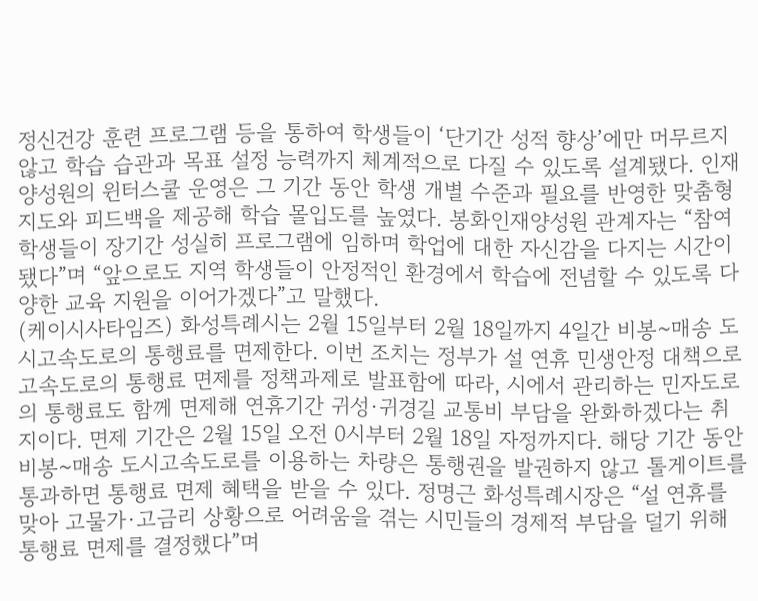정신건강 훈련 프로그램 등을 통하여 학생들이 ‘단기간 성적 향상’에만 머무르지 않고 학습 습관과 목표 설정 능력까지 체계적으로 다질 수 있도록 설계됐다. 인재양성원의 윈터스쿨 운영은 그 기간 동안 학생 개별 수준과 필요를 반영한 맞춤형 지도와 피드백을 제공해 학습 몰입도를 높였다. 봉화인재양성원 관계자는 “참여 학생들이 장기간 성실히 프로그램에 임하며 학업에 대한 자신감을 다지는 시간이 됐다”며 “앞으로도 지역 학생들이 안정적인 환경에서 학습에 전념할 수 있도록 다양한 교육 지원을 이어가겠다”고 말했다.
(케이시사타임즈) 화성특례시는 2월 15일부터 2월 18일까지 4일간 비봉~매송 도시고속도로의 통행료를 면제한다. 이번 조치는 정부가 설 연휴 민생안정 대책으로 고속도로의 통행료 면제를 정책과제로 발표함에 따라, 시에서 관리하는 민자도로의 통행료도 함께 면제해 연휴기간 귀성·귀경길 교통비 부담을 완화하겠다는 취지이다. 면제 기간은 2월 15일 오전 0시부터 2월 18일 자정까지다. 해당 기간 동안 비봉~매송 도시고속도로를 이용하는 차량은 통행권을 발권하지 않고 톨게이트를 통과하면 통행료 면제 혜택을 받을 수 있다. 정명근 화성특례시장은 “설 연휴를 맞아 고물가·고금리 상황으로 어려움을 겪는 시민들의 경제적 부담을 덜기 위해 통행료 면제를 결정했다”며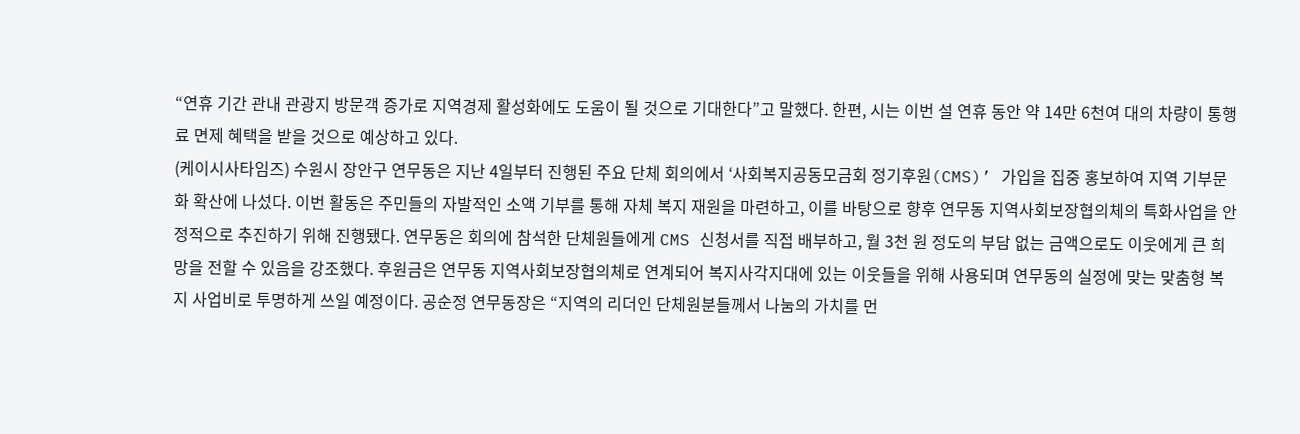“연휴 기간 관내 관광지 방문객 증가로 지역경제 활성화에도 도움이 될 것으로 기대한다”고 말했다. 한편, 시는 이번 설 연휴 동안 약 14만 6천여 대의 차량이 통행료 면제 혜택을 받을 것으로 예상하고 있다.
(케이시사타임즈) 수원시 장안구 연무동은 지난 4일부터 진행된 주요 단체 회의에서 ‘사회복지공동모금회 정기후원(CMS)’ 가입을 집중 홍보하여 지역 기부문화 확산에 나섰다. 이번 활동은 주민들의 자발적인 소액 기부를 통해 자체 복지 재원을 마련하고, 이를 바탕으로 향후 연무동 지역사회보장협의체의 특화사업을 안정적으로 추진하기 위해 진행됐다. 연무동은 회의에 참석한 단체원들에게 CMS 신청서를 직접 배부하고, 월 3천 원 정도의 부담 없는 금액으로도 이웃에게 큰 희망을 전할 수 있음을 강조했다. 후원금은 연무동 지역사회보장협의체로 연계되어 복지사각지대에 있는 이웃들을 위해 사용되며 연무동의 실정에 맞는 맞춤형 복지 사업비로 투명하게 쓰일 예정이다. 공순정 연무동장은 “지역의 리더인 단체원분들께서 나눔의 가치를 먼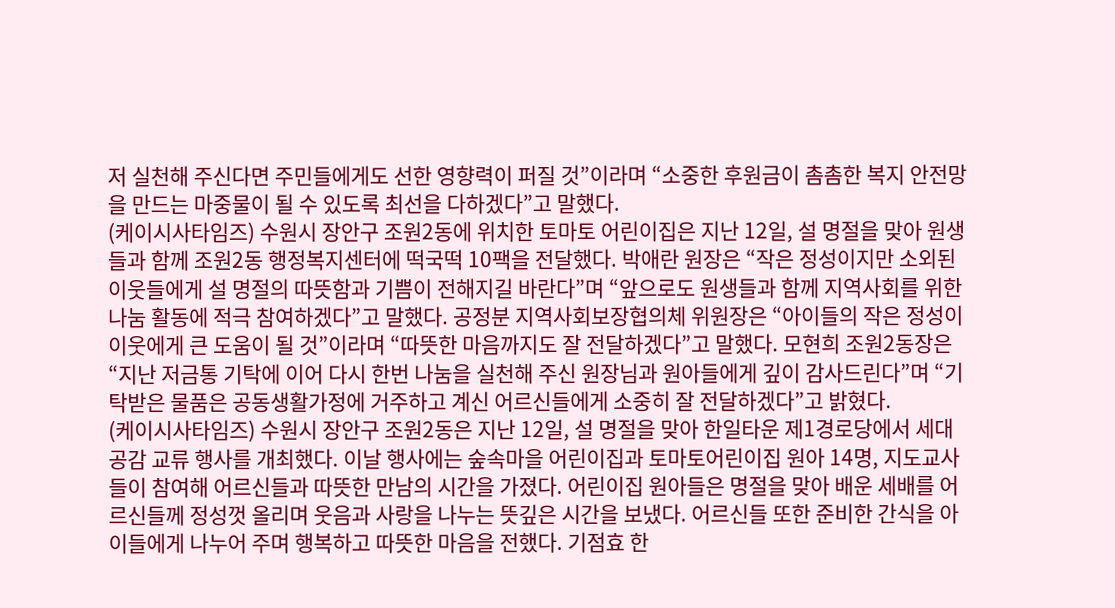저 실천해 주신다면 주민들에게도 선한 영향력이 퍼질 것”이라며 “소중한 후원금이 촘촘한 복지 안전망을 만드는 마중물이 될 수 있도록 최선을 다하겠다”고 말했다.
(케이시사타임즈) 수원시 장안구 조원2동에 위치한 토마토 어린이집은 지난 12일, 설 명절을 맞아 원생들과 함께 조원2동 행정복지센터에 떡국떡 10팩을 전달했다. 박애란 원장은 “작은 정성이지만 소외된 이웃들에게 설 명절의 따뜻함과 기쁨이 전해지길 바란다”며 “앞으로도 원생들과 함께 지역사회를 위한 나눔 활동에 적극 참여하겠다”고 말했다. 공정분 지역사회보장협의체 위원장은 “아이들의 작은 정성이 이웃에게 큰 도움이 될 것”이라며 “따뜻한 마음까지도 잘 전달하겠다”고 말했다. 모현희 조원2동장은 “지난 저금통 기탁에 이어 다시 한번 나눔을 실천해 주신 원장님과 원아들에게 깊이 감사드린다”며 “기탁받은 물품은 공동생활가정에 거주하고 계신 어르신들에게 소중히 잘 전달하겠다”고 밝혔다.
(케이시사타임즈) 수원시 장안구 조원2동은 지난 12일, 설 명절을 맞아 한일타운 제1경로당에서 세대공감 교류 행사를 개최했다. 이날 행사에는 숲속마을 어린이집과 토마토어린이집 원아 14명, 지도교사들이 참여해 어르신들과 따뜻한 만남의 시간을 가졌다. 어린이집 원아들은 명절을 맞아 배운 세배를 어르신들께 정성껏 올리며 웃음과 사랑을 나누는 뜻깊은 시간을 보냈다. 어르신들 또한 준비한 간식을 아이들에게 나누어 주며 행복하고 따뜻한 마음을 전했다. 기점효 한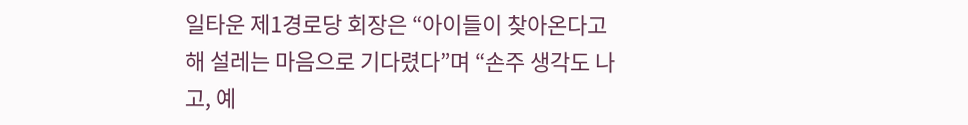일타운 제1경로당 회장은 “아이들이 찾아온다고 해 설레는 마음으로 기다렸다”며 “손주 생각도 나고, 예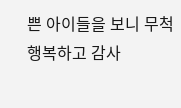쁜 아이들을 보니 무척 행복하고 감사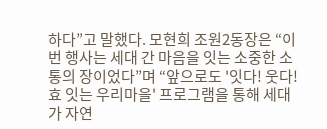하다”고 말했다. 모현희 조원2동장은 “이번 행사는 세대 간 마음을 잇는 소중한 소통의 장이었다”며 “앞으로도 '잇다! 웃다! 효 잇는 우리마을' 프로그램을 통해 세대가 자연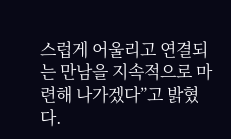스럽게 어울리고 연결되는 만남을 지속적으로 마련해 나가겠다”고 밝혔다.